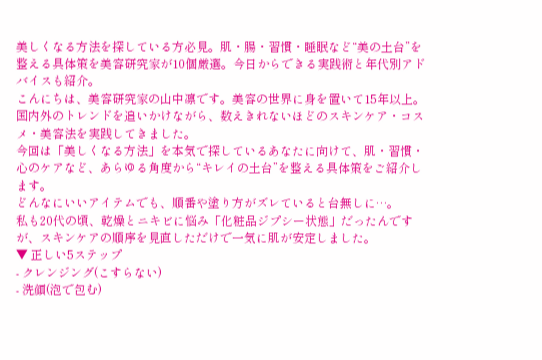美しくなる方法を探している方必見。肌・腸・習慣・睡眠など“美の土台”を整える具体策を美容研究家が10個厳選。今日からできる実践術と年代別アドバイスも紹介。
こんにちは、美容研究家の山中凛です。美容の世界に身を置いて15年以上。国内外のトレンドを追いかけながら、数えきれないほどのスキンケア・コスメ・美容法を実践してきました。
今回は「美しくなる方法」を本気で探しているあなたに向けて、肌・習慣・心のケアなど、あらゆる角度から“キレイの土台”を整える具体策をご紹介します。
どんなにいいアイテムでも、順番や塗り方がズレていると台無しに…。
私も20代の頃、乾燥とニキビに悩み「化粧品ジプシー状態」だったんですが、スキンケアの順序を見直しただけで一気に肌が安定しました。
▼ 正しい5ステップ
- クレンジング(こすらない)
- 洗顔(泡で包む)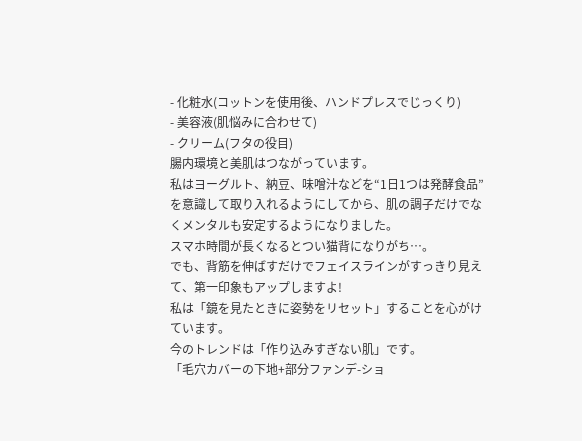- 化粧水(コットンを使用後、ハンドプレスでじっくり)
- 美容液(肌悩みに合わせて)
- クリーム(フタの役目)
腸内環境と美肌はつながっています。
私はヨーグルト、納豆、味噌汁などを“1日1つは発酵食品”を意識して取り入れるようにしてから、肌の調子だけでなくメンタルも安定するようになりました。
スマホ時間が長くなるとつい猫背になりがち…。
でも、背筋を伸ばすだけでフェイスラインがすっきり見えて、第一印象もアップしますよ!
私は「鏡を見たときに姿勢をリセット」することを心がけています。
今のトレンドは「作り込みすぎない肌」です。
「毛穴カバーの下地+部分ファンデ-ショ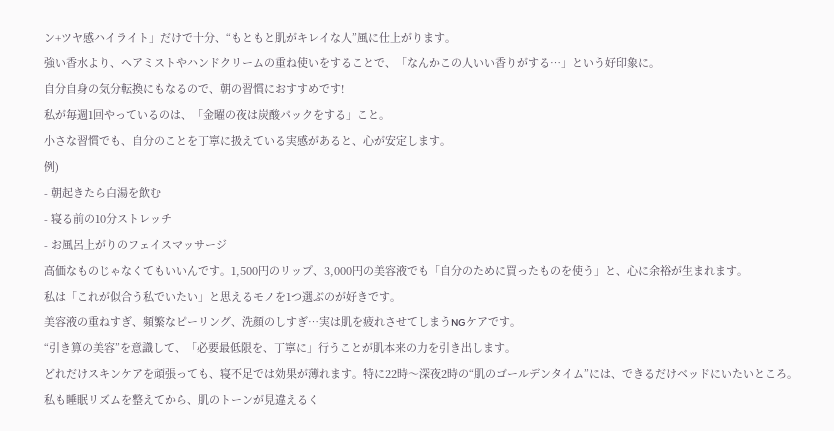ン+ツヤ感ハイライト」だけで十分、“もともと肌がキレイな人”風に仕上がります。
強い香水より、ヘアミストやハンドクリームの重ね使いをすることで、「なんかこの人いい香りがする…」という好印象に。
自分自身の気分転換にもなるので、朝の習慣におすすめです!
私が毎週1回やっているのは、「金曜の夜は炭酸パックをする」こと。
小さな習慣でも、自分のことを丁寧に扱えている実感があると、心が安定します。
例)
- 朝起きたら白湯を飲む
- 寝る前の10分ストレッチ
- お風呂上がりのフェイスマッサージ
高価なものじゃなくてもいいんです。1,500円のリップ、3,000円の美容液でも「自分のために買ったものを使う」と、心に余裕が生まれます。
私は「これが似合う私でいたい」と思えるモノを1つ選ぶのが好きです。
美容液の重ねすぎ、頻繁なピーリング、洗顔のしすぎ…実は肌を疲れさせてしまうNGケアです。
“引き算の美容”を意識して、「必要最低限を、丁寧に」行うことが肌本来の力を引き出します。
どれだけスキンケアを頑張っても、寝不足では効果が薄れます。特に22時〜深夜2時の“肌のゴールデンタイム”には、できるだけベッドにいたいところ。
私も睡眠リズムを整えてから、肌のトーンが見違えるく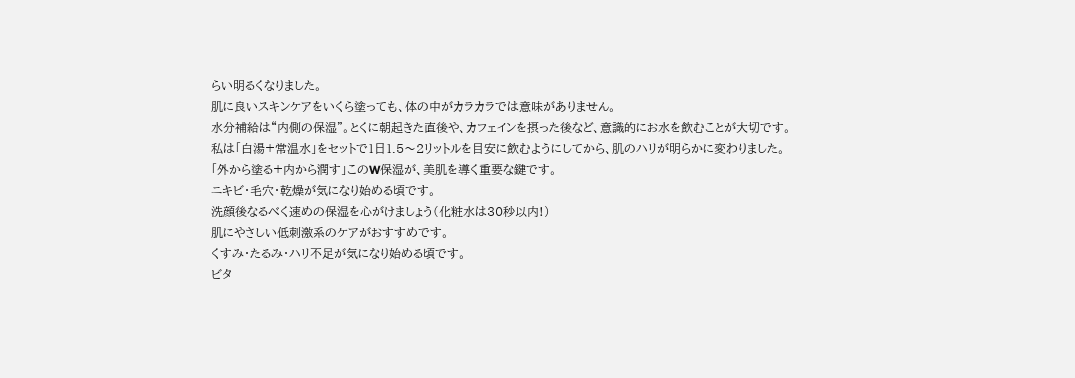らい明るくなりました。
肌に良いスキンケアをいくら塗っても、体の中がカラカラでは意味がありません。
水分補給は“内側の保湿”。とくに朝起きた直後や、カフェインを摂った後など、意識的にお水を飲むことが大切です。
私は「白湯+常温水」をセットで1日1.5〜2リットルを目安に飲むようにしてから、肌のハリが明らかに変わりました。
「外から塗る+内から潤す」このW保湿が、美肌を導く重要な鍵です。
ニキビ・毛穴・乾燥が気になり始める頃です。
洗顔後なるべく速めの保湿を心がけましょう(化粧水は30秒以内!)
肌にやさしい低刺激系のケアがおすすめです。
くすみ・たるみ・ハリ不足が気になり始める頃です。
ビタ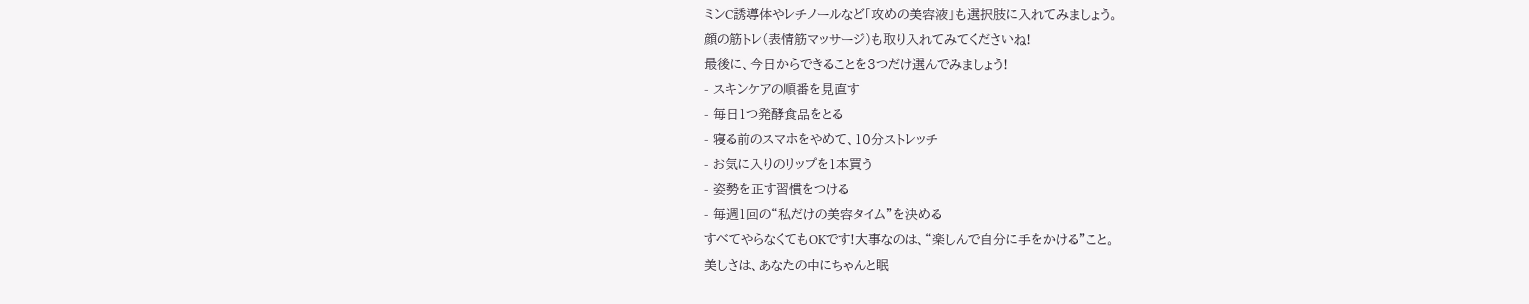ミンC誘導体やレチノールなど「攻めの美容液」も選択肢に入れてみましょう。
顔の筋トレ(表情筋マッサージ)も取り入れてみてくださいね!
最後に、今日からできることを3つだけ選んでみましょう!
- スキンケアの順番を見直す
- 毎日1つ発酵食品をとる
- 寝る前のスマホをやめて、10分ストレッチ
- お気に入りのリップを1本買う
- 姿勢を正す習慣をつける
- 毎週1回の“私だけの美容タイム”を決める
すべてやらなくてもOKです!大事なのは、“楽しんで自分に手をかける”こと。
美しさは、あなたの中にちゃんと眠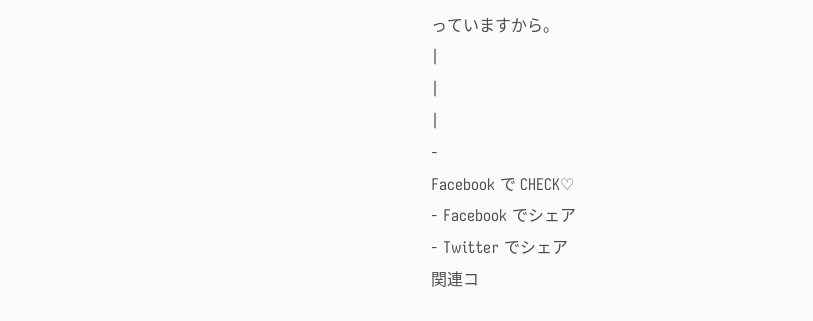っていますから。
|
|
|
-
Facebook で CHECK♡
- Facebook でシェア
- Twitter でシェア
関連コ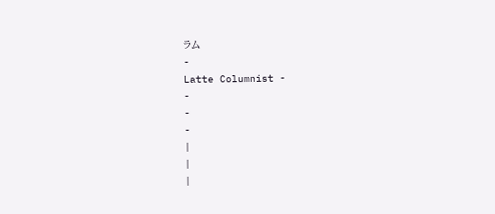ラム
-
Latte Columnist -
-
-
-
|
|
|